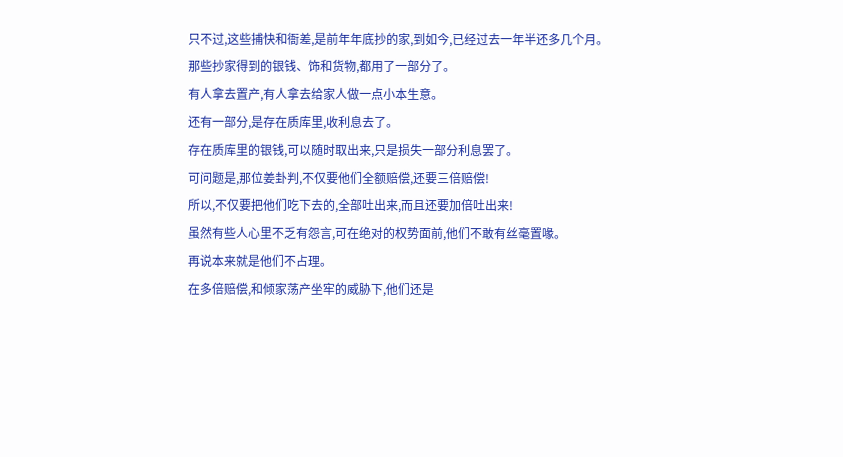只不过,这些捕快和衙差,是前年年底抄的家,到如今,已经过去一年半还多几个月。
那些抄家得到的银钱、饰和货物,都用了一部分了。
有人拿去置产,有人拿去给家人做一点小本生意。
还有一部分,是存在质库里,收利息去了。
存在质库里的银钱,可以随时取出来,只是损失一部分利息罢了。
可问题是,那位姜卦判,不仅要他们全额赔偿,还要三倍赔偿!
所以,不仅要把他们吃下去的,全部吐出来,而且还要加倍吐出来!
虽然有些人心里不乏有怨言,可在绝对的权势面前,他们不敢有丝毫置喙。
再说本来就是他们不占理。
在多倍赔偿,和倾家荡产坐牢的威胁下,他们还是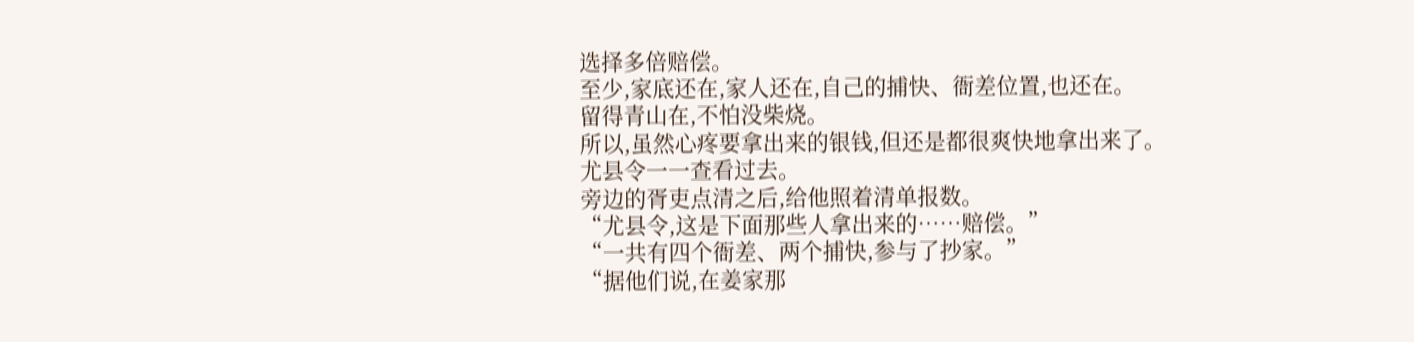选择多倍赔偿。
至少,家底还在,家人还在,自己的捕快、衙差位置,也还在。
留得青山在,不怕没柴烧。
所以,虽然心疼要拿出来的银钱,但还是都很爽快地拿出来了。
尤县令一一查看过去。
旁边的胥吏点清之后,给他照着清单报数。
“尤县令,这是下面那些人拿出来的……赔偿。”
“一共有四个衙差、两个捕快,参与了抄家。”
“据他们说,在姜家那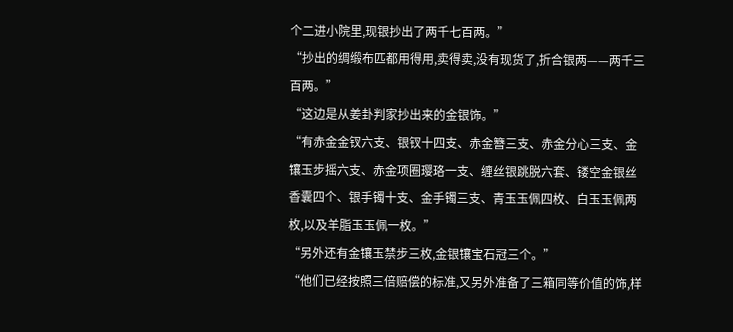个二进小院里,现银抄出了两千七百两。”
“抄出的绸缎布匹都用得用,卖得卖,没有现货了,折合银两——两千三百两。”
“这边是从姜卦判家抄出来的金银饰。”
“有赤金金钗六支、银钗十四支、赤金簪三支、赤金分心三支、金镶玉步摇六支、赤金项圈璎珞一支、缠丝银跳脱六套、镂空金银丝香囊四个、银手镯十支、金手镯三支、青玉玉佩四枚、白玉玉佩两枚,以及羊脂玉玉佩一枚。”
“另外还有金镶玉禁步三枚,金银镶宝石冠三个。”
“他们已经按照三倍赔偿的标准,又另外准备了三箱同等价值的饰,样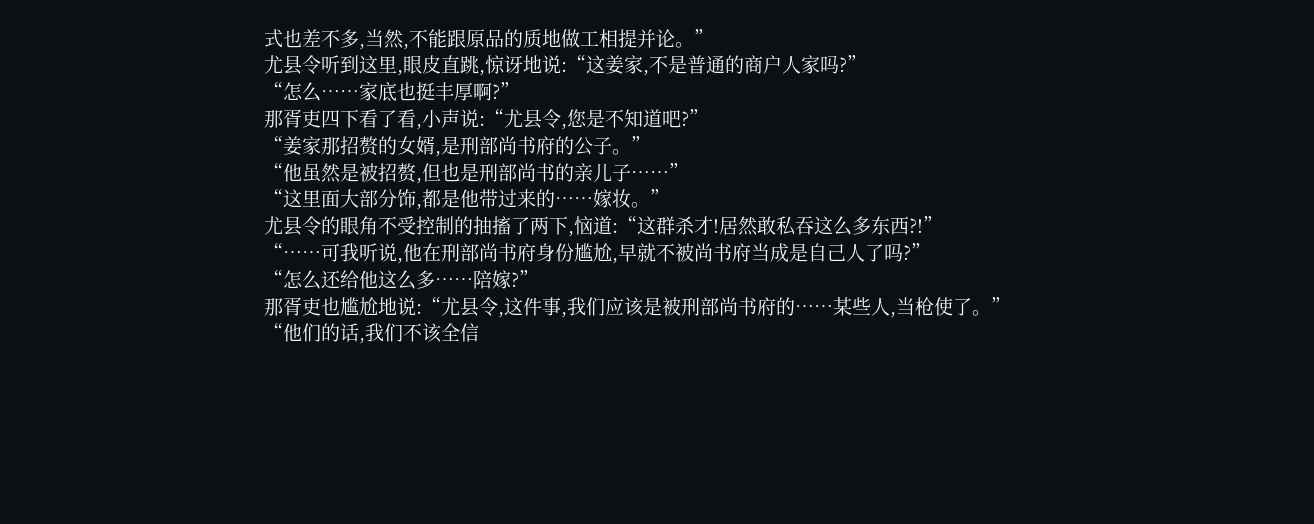式也差不多,当然,不能跟原品的质地做工相提并论。”
尤县令听到这里,眼皮直跳,惊讶地说:“这姜家,不是普通的商户人家吗?”
“怎么……家底也挺丰厚啊?”
那胥吏四下看了看,小声说:“尤县令,您是不知道吧?”
“姜家那招赘的女婿,是刑部尚书府的公子。”
“他虽然是被招赘,但也是刑部尚书的亲儿子……”
“这里面大部分饰,都是他带过来的……嫁妆。”
尤县令的眼角不受控制的抽搐了两下,恼道:“这群杀才!居然敢私吞这么多东西?!”
“……可我听说,他在刑部尚书府身份尴尬,早就不被尚书府当成是自己人了吗?”
“怎么还给他这么多……陪嫁?”
那胥吏也尴尬地说:“尤县令,这件事,我们应该是被刑部尚书府的……某些人,当枪使了。”
“他们的话,我们不该全信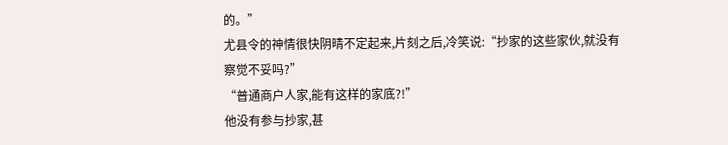的。”
尤县令的神情很快阴晴不定起来,片刻之后,冷笑说:“抄家的这些家伙,就没有察觉不妥吗?”
“普通商户人家,能有这样的家底?!”
他没有参与抄家,甚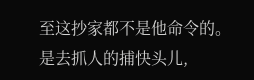至这抄家都不是他命令的。
是去抓人的捕快头儿,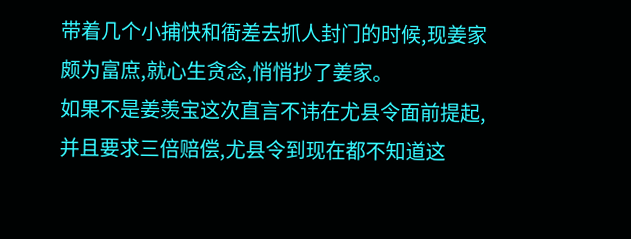带着几个小捕快和衙差去抓人封门的时候,现姜家颇为富庶,就心生贪念,悄悄抄了姜家。
如果不是姜羡宝这次直言不讳在尤县令面前提起,并且要求三倍赔偿,尤县令到现在都不知道这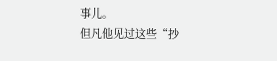事儿。
但凡他见过这些“抄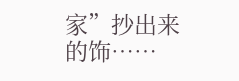家”抄出来的饰……